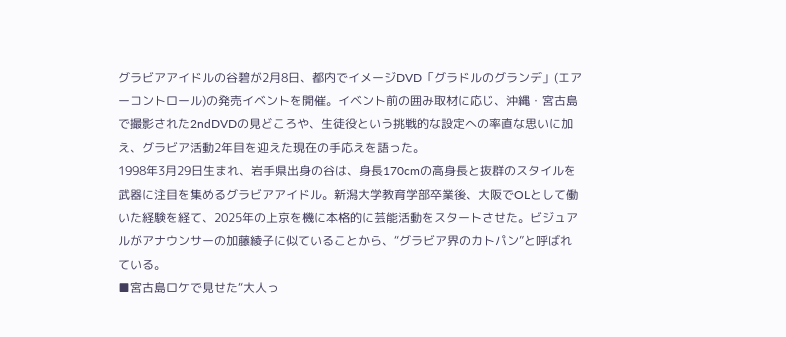グラビアアイドルの谷碧が2月8日、都内でイメージDVD「グラドルのグランデ」(エアーコントロール)の発売イベントを開催。イベント前の囲み取材に応じ、沖縄・宮古島で撮影された2ndDVDの見どころや、生徒役という挑戦的な設定への率直な思いに加え、グラビア活動2年目を迎えた現在の手応えを語った。
1998年3月29日生まれ、岩手県出身の谷は、身長170cmの高身長と抜群のスタイルを武器に注目を集めるグラビアアイドル。新潟大学教育学部卒業後、大阪でOLとして働いた経験を経て、2025年の上京を機に本格的に芸能活動をスタートさせた。ビジュアルがアナウンサーの加藤綾子に似ていることから、“グラビア界のカトパン”と呼ばれている。
■宮古島ロケで見せた“大人っ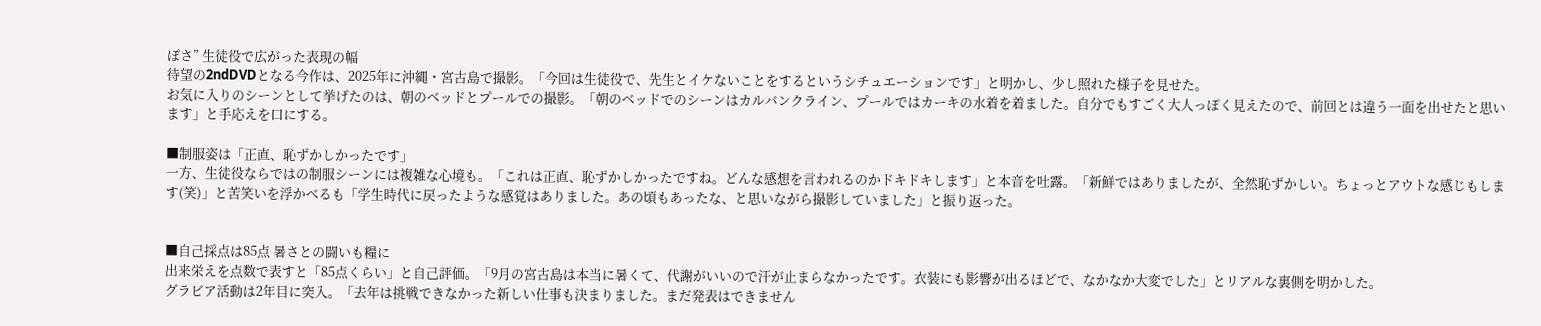ぽさ” 生徒役で広がった表現の幅
待望の2ndDVDとなる今作は、2025年に沖縄・宮古島で撮影。「今回は生徒役で、先生とイケないことをするというシチュエーションです」と明かし、少し照れた様子を見せた。
お気に入りのシーンとして挙げたのは、朝のベッドとプールでの撮影。「朝のベッドでのシーンはカルバンクライン、プールではカーキの水着を着ました。自分でもすごく大人っぽく見えたので、前回とは違う一面を出せたと思います」と手応えを口にする。

■制服姿は「正直、恥ずかしかったです」
一方、生徒役ならではの制服シーンには複雑な心境も。「これは正直、恥ずかしかったですね。どんな感想を言われるのかドキドキします」と本音を吐露。「新鮮ではありましたが、全然恥ずかしい。ちょっとアウトな感じもします(笑)」と苦笑いを浮かべるも「学生時代に戻ったような感覚はありました。あの頃もあったな、と思いながら撮影していました」と振り返った。


■自己採点は85点 暑さとの闘いも糧に
出来栄えを点数で表すと「85点くらい」と自己評価。「9月の宮古島は本当に暑くて、代謝がいいので汗が止まらなかったです。衣装にも影響が出るほどで、なかなか大変でした」とリアルな裏側を明かした。
グラビア活動は2年目に突入。「去年は挑戦できなかった新しい仕事も決まりました。まだ発表はできません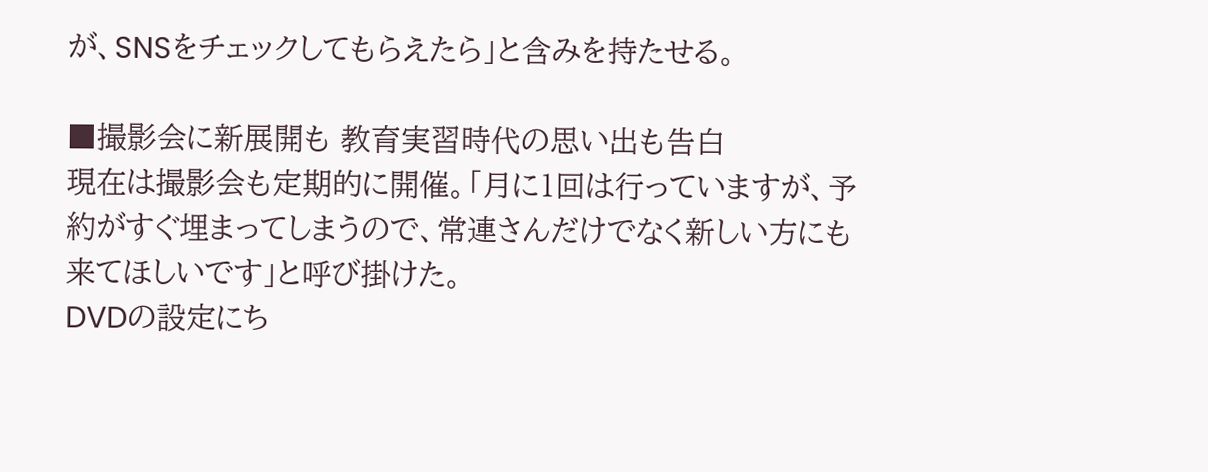が、SNSをチェックしてもらえたら」と含みを持たせる。

■撮影会に新展開も 教育実習時代の思い出も告白
現在は撮影会も定期的に開催。「月に1回は行っていますが、予約がすぐ埋まってしまうので、常連さんだけでなく新しい方にも来てほしいです」と呼び掛けた。
DVDの設定にち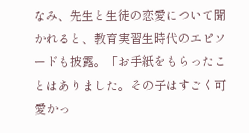なみ、先生と生徒の恋愛について聞かれると、教育実習生時代のエピソードも披露。「お手紙をもらったことはありました。その子はすごく可愛かっ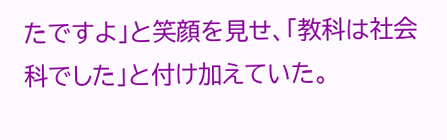たですよ」と笑顔を見せ、「教科は社会科でした」と付け加えていた。